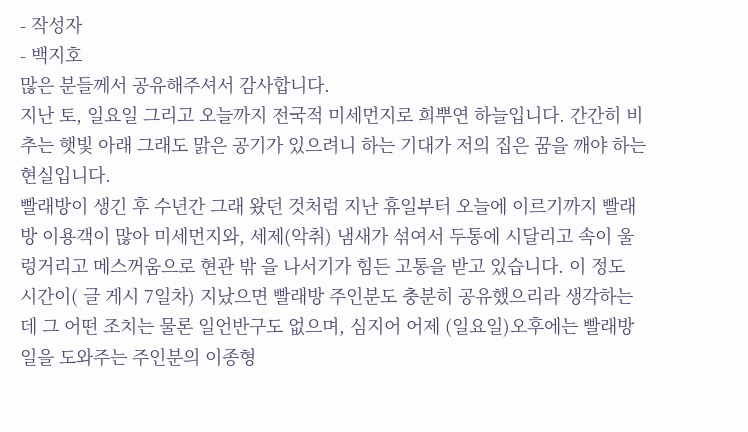- 작성자
- 백지호
많은 분들께서 공유해주셔서 감사합니다.
지난 토, 일요일 그리고 오늘까지 전국적 미세먼지로 희뿌연 하늘입니다. 간간히 비추는 햇빛 아래 그래도 맑은 공기가 있으려니 하는 기대가 저의 집은 꿈을 깨야 하는 현실입니다.
빨래방이 생긴 후 수년간 그래 왔던 것처럼 지난 휴일부터 오늘에 이르기까지 빨래방 이용객이 많아 미세먼지와, 세제(악취) 냄새가 섞여서 두통에 시달리고 속이 울렁거리고 메스꺼움으로 현관 밖 을 나서기가 힘든 고통을 받고 있습니다. 이 정도 시간이( 글 게시 7일차) 지났으면 빨래방 주인분도 충분히 공유했으리라 생각하는데 그 어떤 조치는 물론 일언반구도 없으며, 심지어 어제 (일요일)오후에는 빨래방일을 도와주는 주인분의 이종형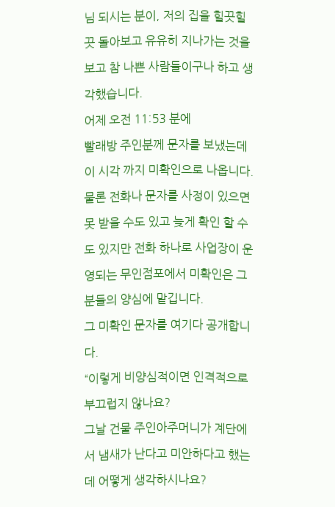님 되시는 분이, 저의 집을 힐끗힐끗 돌아보고 유유히 지나가는 것을 보고 참 나쁜 사람들이구나 하고 생각했습니다.
어제 오전 11:53 분에
빨래방 주인분께 문자를 보냈는데 이 시각 까지 미확인으로 나옵니다. 물론 전화나 문자를 사정이 있으면 못 받을 수도 있고 늦게 확인 할 수도 있지만 전화 하나로 사업장이 운영되는 무인점포에서 미확인은 그분들의 양심에 맡깁니다.
그 미확인 문자를 여기다 공개합니다.
“이렇게 비양심적이면 인격적으로 부끄럽지 않나요?
그날 건물 주인아주머니가 계단에서 냄새가 난다고 미안하다고 했는데 어떻게 생각하시나요?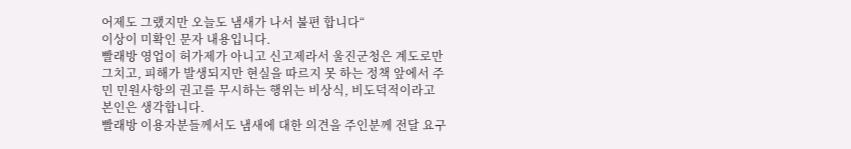어제도 그랬지만 오늘도 냄새가 나서 불편 합니다“
이상이 미확인 문자 내용입니다.
빨래방 영업이 허가제가 아니고 신고제라서 울진군청은 계도로만 그치고, 피해가 발생되지만 현실을 따르지 못 하는 정책 앞에서 주민 민원사항의 권고를 무시하는 행위는 비상식, 비도덕적이라고 본인은 생각합니다.
빨래방 이용자분들께서도 냄새에 대한 의견을 주인분께 전달 요구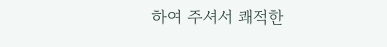하여 주셔서 쾌적한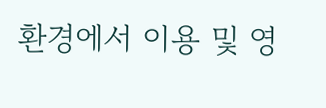환경에서 이용 및 영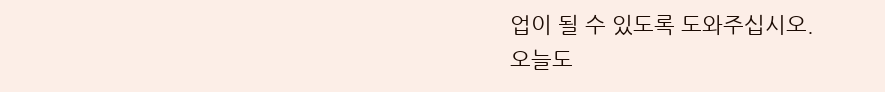업이 될 수 있도록 도와주십시오.
오늘도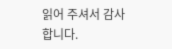읽어 주셔서 감사합니다.